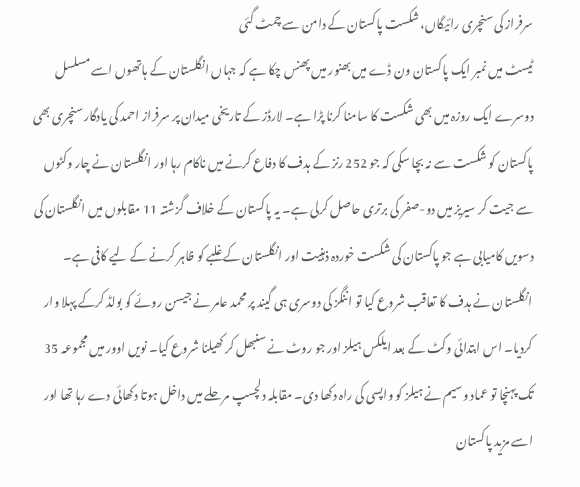سرفراز کی سنچری رائیگاں، شکست پاکستان کے دامن سے چمٹ گئی
ٹیسٹ میں نمبر ایک پاکستان ون ڈے میں بھنور میں پھنس چکا ہے کہ جہاں انگلستان کے ہاتھوں اسے مسلسل دوسرے ایک روزہ میں بھی شکست کا سامنا کرنا پڑا ہے۔ لارڈز کے تاریخی میدان پر سرفراز احمد کی یادگار سنچری بھی پاکستان کو شکست سے نہ بچا سکی کہ جو 252 رنز کے ہدف کا دفاع کرنے میں ناکام رہا اور انگلستان نے چار وکٹوں سے جیت کر سیریز میں دو-صفر کی برتری حاصل کرلی ہے۔ یہ پاکستان کے خلاف گزشتہ 11 مقابلوں میں انگلستان کی دسویں کامیابی ہے جو پاکستان کی شکست خوردہ ذہنیت اور انگلستان کے غلبے کو ظاہر کرنے کے لیے کافی ہے۔
انگلستان نے ہدف کا تعاقب شروع کیا تو اننگز کی دوسری ہی گیند پر محمد عامر نے جیسن روئے کو بولڈ کرکے پہلا وار کردیا۔ اس ابتدائی وکٹ کے بعد ایلکس ہیلز اور جو روٹ نے سنبھل کر کھیلنا شروع کیا۔ نویں اوور میں مجموعہ 35 تک پہنچا تو عماد وسیم نے ہیلز کو واپسی کی راہ دکھا دی۔ مقابلہ دلچسپ مرحلے میں داخل ہوتا دکھائی دے رہا تھا اور اسے مزید پاکستان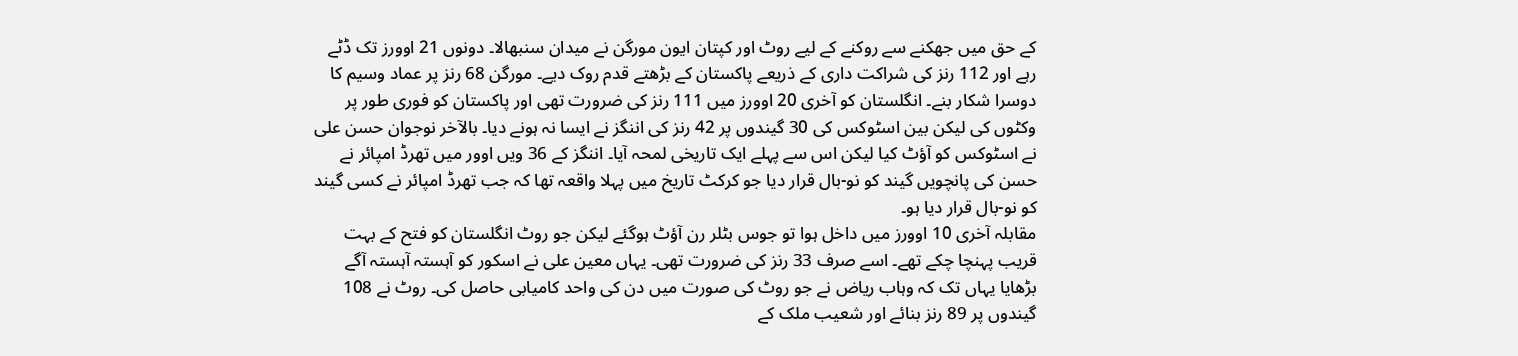کے حق میں جھکنے سے روکنے کے لیے روٹ اور کپتان ایون مورگن نے میدان سنبھالا۔ دونوں 21 اوورز تک ڈٹے رہے اور 112 رنز کی شراکت داری کے ذریعے پاکستان کے بڑھتے قدم روک دیے۔ مورگن 68 رنز پر عماد وسیم کا دوسرا شکار بنے۔ انگلستان کو آخری 20 اوورز میں 111 رنز کی ضرورت تھی اور پاکستان کو فوری طور پر وکٹوں کی لیکن بین اسٹوکس کی 30 گیندوں پر 42 رنز کی اننگز نے ایسا نہ ہونے دیا۔ بالآخر نوجوان حسن علی نے اسٹوکس کو آؤٹ کیا لیکن اس سے پہلے ایک تاریخی لمحہ آیا۔ اننگز کے 36 ویں اوور میں تھرڈ امپائر نے حسن کی پانچویں گیند کو نو-بال قرار دیا جو کرکٹ تاریخ میں پہلا واقعہ تھا کہ جب تھرڈ امپائر نے کسی گیند کو نو-بال قرار دیا ہو۔
مقابلہ آخری 10 اوورز میں داخل ہوا تو جوس بٹلر رن آؤٹ ہوگئے لیکن جو روٹ انگلستان کو فتح کے بہت قریب پہنچا چکے تھے۔ اسے صرف 33 رنز کی ضرورت تھی۔ یہاں معین علی نے اسکور کو آہستہ آہستہ آگے بڑھایا یہاں تک کہ وہاب ریاض نے جو روٹ کی صورت میں دن کی واحد کامیابی حاصل کی۔ روٹ نے 108 گیندوں پر 89 رنز بنائے اور شعیب ملک کے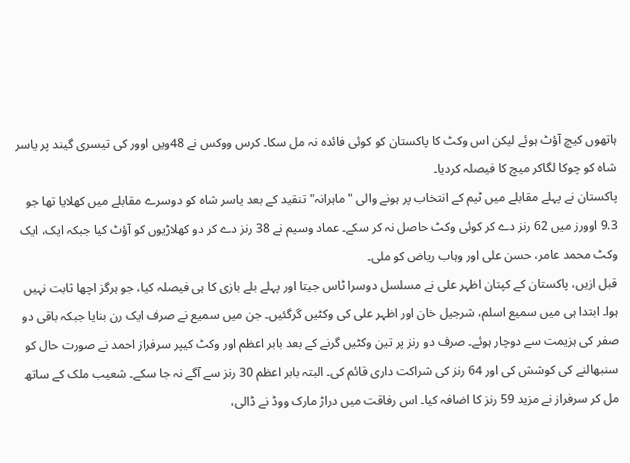ہاتھوں کیچ آؤٹ ہوئے لیکن اس وکٹ کا پاکستان کو کوئی فائدہ نہ مل سکا۔ کرس ووکس نے 48ویں اوور کی تیسری گیند پر یاسر شاہ کو چوکا لگاکر میچ کا فیصلہ کردیا۔
پاکستان نے پہلے مقابلے میں ٹیم کے انتخاب پر ہونے والی "ماہرانہ" تنقید کے بعد یاسر شاہ کو دوسرے مقابلے میں کھلایا تھا جو 9.3 اوورز میں 62 رنز دے کر کوئی وکٹ حاصل نہ کر سکے۔ عماد وسیم نے 38 رنز دے کر دو کھلاڑیوں کو آؤٹ کیا جبکہ ایک، ایک وکٹ محمد عامر، حسن علی اور وہاب ریاض کو ملی۔
قبل ازیں، پاکستان کے کپتان اظہر علی نے مسلسل دوسرا ٹاس جیتا اور پہلے بلے بازی کا ہی فیصلہ کیا، جو ہرگز اچھا ثابت نہیں ہوا۔ ابتدا ہی میں سمیع اسلم، شرجیل خان اور اظہر علی کی وکٹیں گرگئیں۔ جن میں سمیع نے صرف ایک رن بنایا جبکہ باقی دو صفر کی ہزیمت سے دوچار ہوئے۔ صرف دو رنز پر تین وکٹیں گرنے کے بعد بابر اعظم اور وکٹ کیپر سرفراز احمد نے صورت حال کو سنبھالنے کی کوشش کی اور 64 رنز کی شراکت داری قائم کی۔ البتہ بابر اعظم 30 رنز سے آگے نہ جا سکے۔ شعیب ملک کے ساتھ مل کر سرفراز نے مزید 59 رنز کا اضافہ کیا۔ اس رفاقت میں دراڑ مارک ووڈ نے ڈالی،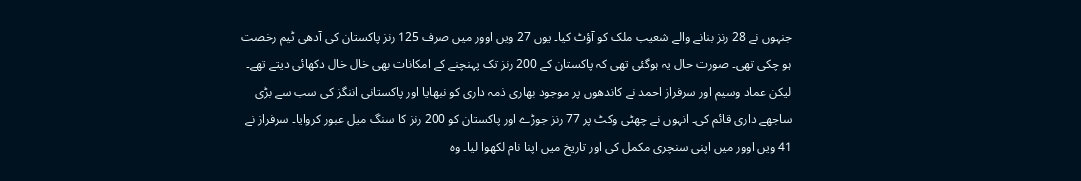جنہوں نے 28 رنز بنانے والے شعیب ملک کو آؤٹ کیا۔ یوں 27 ویں اوور میں صرف 125 رنز پاکستان کی آدھی ٹیم رخصت ہو چکی تھی۔ صورت حال یہ ہوگئی تھی کہ پاکستان کے 200 رنز تک پہنچنے کے امکانات بھی خال خال دکھائی دیتے تھے۔
لیکن عماد وسیم اور سرفراز احمد نے کاندھوں پر موجود بھاری ذمہ داری کو نبھایا اور پاکستانی اننگز کی سب سے بڑی ساجھے داری قائم کی۔ انہوں نے چھٹی وکٹ پر 77 رنز جوڑے اور پاکستان کو 200 رنز کا سنگ میل عبور کروایا۔ سرفراز نے 41 ویں اوور میں اپنی سنچری مکمل کی اور تاریخ میں اپنا نام لکھوا لیا۔ وہ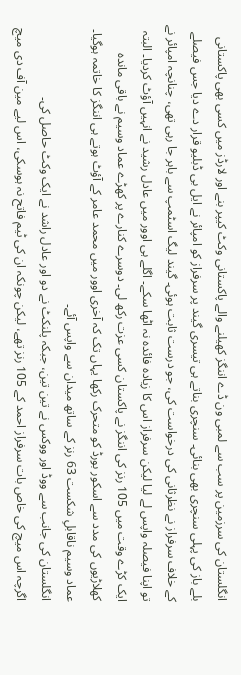انگلستان کی سرزمین پر سب سے لمبی ون ڈے اننگز کھیلنے والے پاکستانی وکٹ کیپر بنے اور لارڈز میں کسی بھی پاکستانی بلے باز کی پہلی سنچری بھی بنائی۔ سنچری بناتے ہی تیسری گیند پر سرفراز کو امپائر نے ایل بی ڈبلیو قرار دے دیا جس فیصلے کے خلاف سرفراز نے نظرثانی کی درخواست کی، جو درست ثابت ہوئی۔ گیند لیگ اسٹمپ سے باہر جا رہی تھی، چنانچہ امپائر نے تو اپنا فیصلہ واپس لے لیا لیکن سرفراز اس کا زیادہ فائدہ نہ اٹھا سکے۔ اگلے ہی اوور میں عادل رشید نے انہیں آؤٹ کردیا۔ البتہ ایک کڑے وقت میں 105 رنز کی اننگز نے پاکستان کسی عزت رکھ لی۔ دوسرے کنارے پر کھڑے عماد وسیم نے باقی ماندہ کھلاڑیوں کی مدد سے اسکور بورڈ کو متحرک رکھا یہاں تک کہ آخری اوور میں محمد عامر کے آؤٹ ہوتے ہی اننگز کا خاتمہ ہوگیا۔ عماد وسیم ناقابلِ شکست 63 رنز کے ساتھ میدان سے واپس آئے۔
انگلستان کی جانب سے ووڈ اور ووکس نے تین تین، جبکہ پلنکٹ نے دو اور عادل راشد نے ایک وکٹ حاصل کی۔
اگرچہ اس میچ کی خاص بات سرفراز احمد کے 105 رنز تھے، لیکن چونکہ ان کی ٹیم فاتح نہ ہوسکی، اس لیے مین آف دی میچ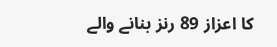کا اعزاز 89 رنز بنانے والے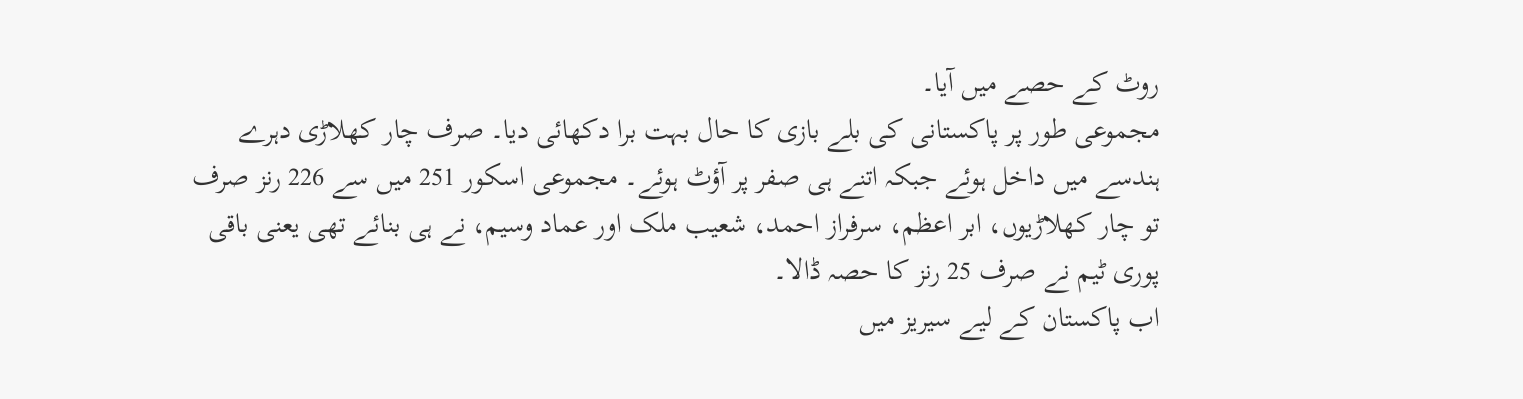روٹ کے حصے میں آیا۔
مجموعی طور پر پاکستانی کی بلے بازی کا حال بہت برا دکھائی دیا۔ صرف چار کھلاڑی دہرے ہندسے میں داخل ہوئے جبکہ اتنے ہی صفر پر آؤٹ ہوئے۔ مجموعی اسکور 251 میں سے 226 رنز صرف تو چار کھلاڑیوں، ابر اعظم، سرفراز احمد، شعیب ملک اور عماد وسیم، نے ہی بنائے تھی یعنی باقی پوری ٹیم نے صرف 25 رنز کا حصہ ڈالا۔
اب پاکستان کے لیے سیریز میں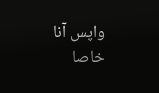واپس آنا خاصا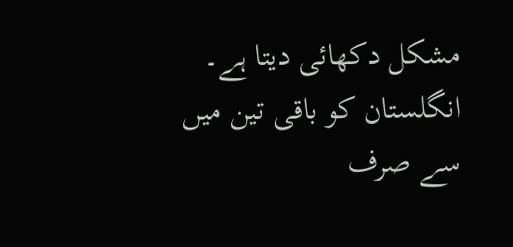مشکل دکھائی دیتا ہے۔ انگلستان کو باقی تین میں سے صرف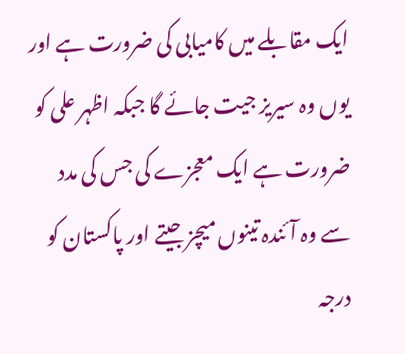ایک مقابلے میں کامیابی کی ضرورت ہے اور یوں وہ سیریز جیت جائے گا جبکہ اظہر علی کو ضرورت ہے ایک معجزے کی جس کی مدد سے وہ آئندہ تینوں میچز جیتے اور پاکستان کو درجہ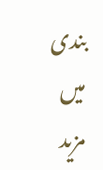بندی میں مزید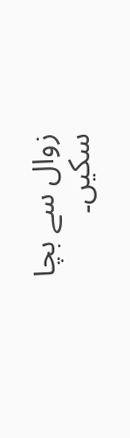زوال سے بچا سکیں۔